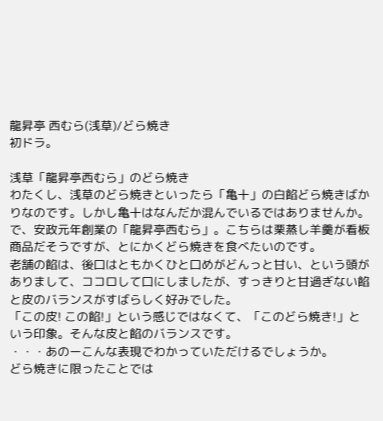龍昇亭 西むら(浅草)/どら焼き
初ドラ。

浅草「龍昇亭西むら」のどら焼き
わたくし、浅草のどら焼きといったら「亀十」の白餡どら焼きばかりなのです。しかし亀十はなんだか混んでいるではありませんか。
で、安政元年創業の「龍昇亭西むら」。こちらは栗蒸し羊羹が看板商品だそうですが、とにかくどら焼きを食べたいのです。
老舗の餡は、後口はともかくひと口めがどんっと甘い、という頭がありまして、ココロして口にしましたが、すっきりと甘過ぎない餡と皮のバランスがすばらしく好みでした。
「この皮! この餡!」という感じではなくて、「このどら焼き!」という印象。そんな皮と餡のバランスです。
・・・あのーこんな表現でわかっていただけるでしょうか。
どら焼きに限ったことでは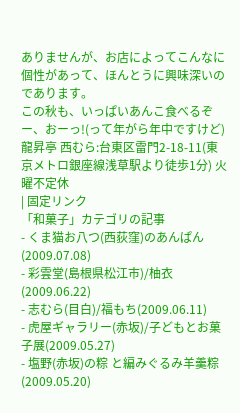ありませんが、お店によってこんなに個性があって、ほんとうに興味深いのであります。
この秋も、いっぱいあんこ食べるぞー、おーっ!(って年がら年中ですけど)
龍昇亭 西むら:台東区雷門2-18-11(東京メトロ銀座線浅草駅より徒歩1分) 火曜不定休
| 固定リンク
「和菓子」カテゴリの記事
- くま猫お八つ(西荻窪)のあんぱん(2009.07.08)
- 彩雲堂(島根県松江市)/柚衣(2009.06.22)
- 志むら(目白)/福もち(2009.06.11)
- 虎屋ギャラリー(赤坂)/子どもとお菓子展(2009.05.27)
- 塩野(赤坂)の粽 と編みぐるみ羊羹粽(2009.05.20)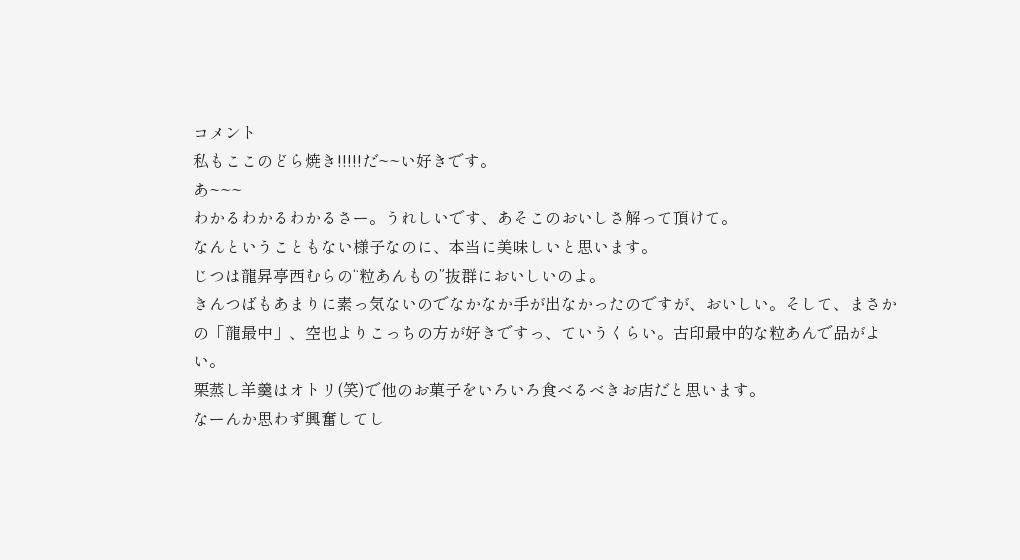コメント
私もここのどら焼き!!!!!だ~~い好きです。
あ~~~
わかるわかるわかるさー。うれしいです、あそこのおいしさ解って頂けて。
なんということもない様子なのに、本当に美味しいと思います。
じつは龍昇亭西むらの“粒あんもの”抜群においしいのよ。
きんつばもあまりに素っ気ないのでなかなか手が出なかったのですが、おいしい。そして、まさかの「龍最中」、空也よりこっちの方が好きですっ、ていうくらい。古印最中的な粒あんで品がよい。
栗蒸し羊羹はオトリ(笑)で他のお菓子をいろいろ食べるべきお店だと思います。
なーんか思わず興奮してし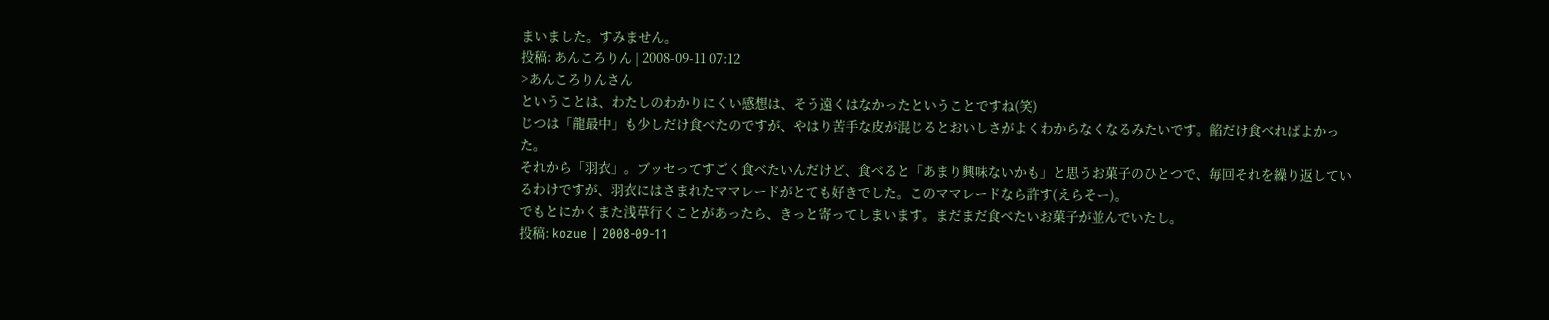まいました。すみません。
投稿: あんころりん | 2008-09-11 07:12
>あんころりんさん
ということは、わたしのわかりにくい感想は、そう遠くはなかったということですね(笑)
じつは「龍最中」も少しだけ食べたのですが、やはり苦手な皮が混じるとおいしさがよくわからなくなるみたいです。餡だけ食べればよかった。
それから「羽衣」。ブッセってすごく食べたいんだけど、食べると「あまり興味ないかも」と思うお菓子のひとつで、毎回それを繰り返しているわけですが、羽衣にはさまれたママレードがとても好きでした。このママレードなら許す(えらそー)。
でもとにかくまた浅草行くことがあったら、きっと寄ってしまいます。まだまだ食べたいお菓子が並んでいたし。
投稿: kozue | 2008-09-11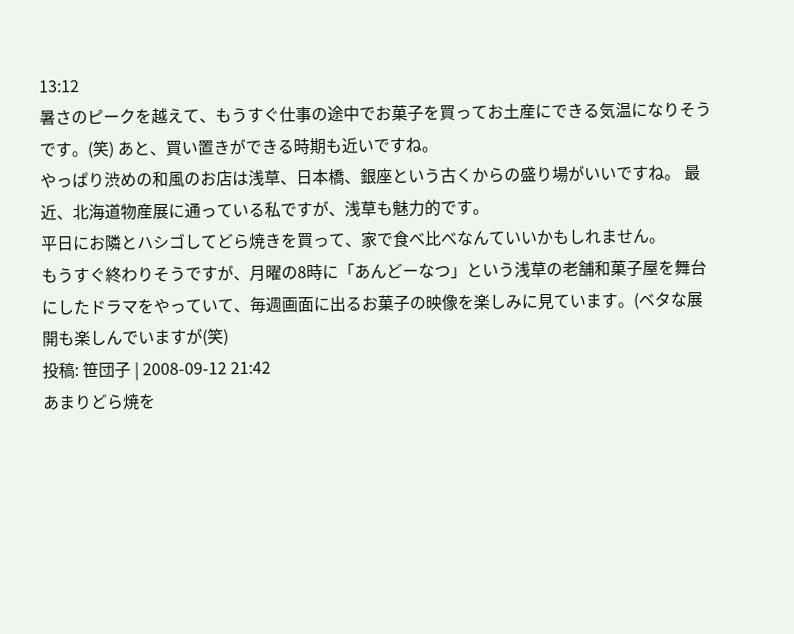13:12
暑さのピークを越えて、もうすぐ仕事の途中でお菓子を買ってお土産にできる気温になりそうです。(笑) あと、買い置きができる時期も近いですね。
やっぱり渋めの和風のお店は浅草、日本橋、銀座という古くからの盛り場がいいですね。 最近、北海道物産展に通っている私ですが、浅草も魅力的です。
平日にお隣とハシゴしてどら焼きを買って、家で食べ比べなんていいかもしれません。
もうすぐ終わりそうですが、月曜の8時に「あんどーなつ」という浅草の老舗和菓子屋を舞台にしたドラマをやっていて、毎週画面に出るお菓子の映像を楽しみに見ています。(ベタな展開も楽しんでいますが(笑)
投稿: 笹団子 | 2008-09-12 21:42
あまりどら焼を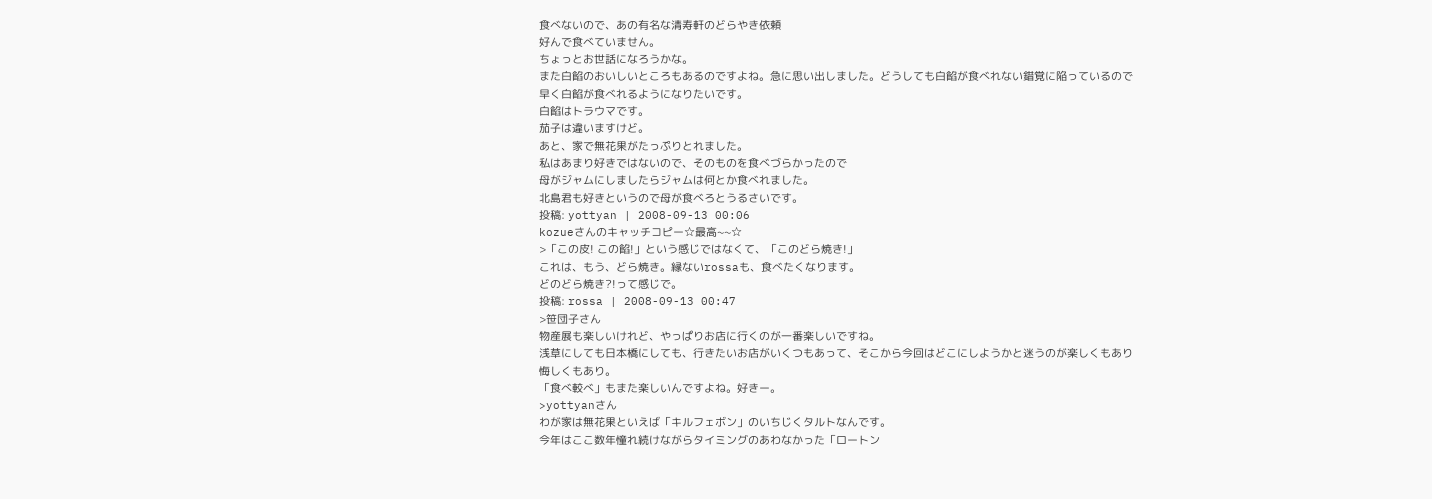食べないので、あの有名な清寿軒のどらやき依頼
好んで食べていません。
ちょっとお世話になろうかな。
また白餡のおいしいところもあるのですよね。急に思い出しました。どうしても白餡が食べれない錯覚に陥っているので
早く白餡が食べれるようになりたいです。
白餡はトラウマです。
茄子は違いますけど。
あと、家で無花果がたっぷりとれました。
私はあまり好きではないので、そのものを食べづらかったので
母がジャムにしましたらジャムは何とか食べれました。
北島君も好きというので母が食べろとうるさいです。
投稿: yottyan | 2008-09-13 00:06
kozueさんのキャッチコピー☆最高~~☆
>「この皮! この餡!」という感じではなくて、「このどら焼き!」
これは、もう、どら焼き。縁ないrossaも、食べたくなります。
どのどら焼き?!って感じで。
投稿: rossa | 2008-09-13 00:47
>笹団子さん
物産展も楽しいけれど、やっぱりお店に行くのが一番楽しいですね。
浅草にしても日本橋にしても、行きたいお店がいくつもあって、そこから今回はどこにしようかと迷うのが楽しくもあり悔しくもあり。
「食べ較べ」もまた楽しいんですよね。好きー。
>yottyanさん
わが家は無花果といえば「キルフェボン」のいちじくタルトなんです。
今年はここ数年憧れ続けながらタイミングのあわなかった「ロートン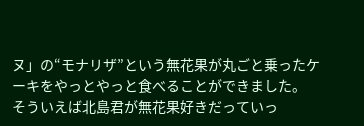ヌ」の“モナリザ”という無花果が丸ごと乗ったケーキをやっとやっと食べることができました。
そういえば北島君が無花果好きだっていっ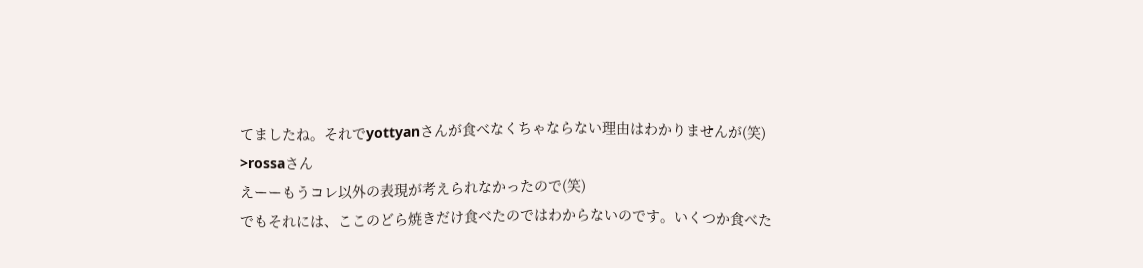てましたね。それでyottyanさんが食べなくちゃならない理由はわかりませんが(笑)
>rossaさん
えーーもうコレ以外の表現が考えられなかったので(笑)
でもそれには、ここのどら焼きだけ食べたのではわからないのです。いくつか食べた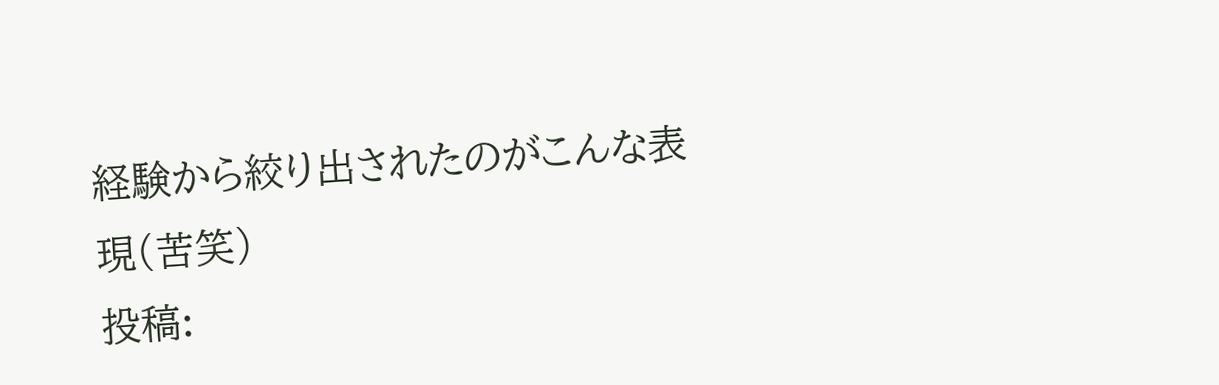経験から絞り出されたのがこんな表現(苦笑)
投稿: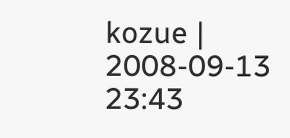kozue | 2008-09-13 23:43